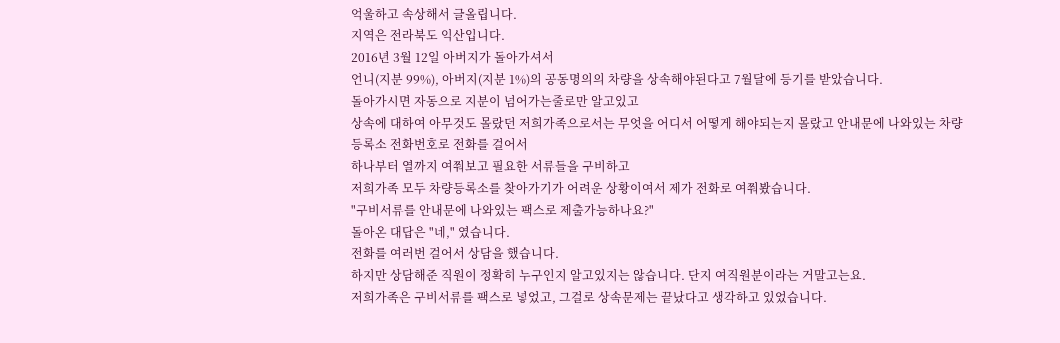억울하고 속상해서 글올립니다.
지역은 전라북도 익산입니다.
2016년 3월 12일 아버지가 돌아가셔서
언니(지분 99%), 아버지(지분 1%)의 공동명의의 차량을 상속해야된다고 7월달에 등기를 받았습니다.
돌아가시면 자동으로 지분이 넘어가는줄로만 알고있고
상속에 대하여 아무것도 몰랐던 저희가족으로서는 무엇을 어디서 어떻게 해야되는지 몰랐고 안내문에 나와있는 차량등록소 전화번호로 전화를 걸어서
하나부터 열까지 여쭤보고 필요한 서류들을 구비하고
저희가족 모두 차량등록소를 찾아가기가 어려운 상황이여서 제가 전화로 여쭤봤습니다.
"구비서류를 안내문에 나와있는 팩스로 제출가능하나요?"
돌아온 대답은 "네," 였습니다.
전화를 여러번 걸어서 상담을 했습니다.
하지만 상담해준 직원이 정확히 누구인지 알고있지는 않습니다. 단지 여직원분이라는 거말고는요.
저희가족은 구비서류를 팩스로 넣었고, 그걸로 상속문제는 끝났다고 생각하고 있었습니다.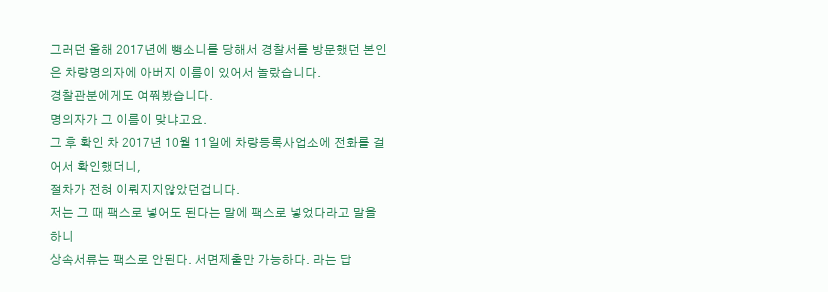그러던 올해 2017년에 뺑소니를 당해서 경찰서를 방문했던 본인은 차량명의자에 아버지 이름이 있어서 놀랐습니다.
경찰관분에게도 여쭤봤습니다.
명의자가 그 이름이 맞냐고요.
그 후 확인 차 2017년 10월 11일에 차량등록사업소에 전화를 걸어서 확인했더니,
절차가 전혀 이뤄지지않았던겁니다.
저는 그 때 팩스로 넣어도 된다는 말에 팩스로 넣었다라고 말을 하니
상속서류는 팩스로 안된다. 서면제출만 가능하다. 라는 답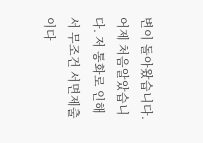변이 돌아왔습니다.
어제 처음알았습니다. 저 통화로 인해서 무조건 서면제출이다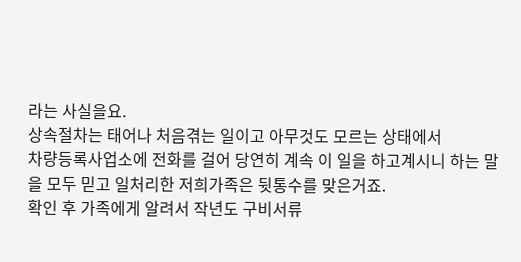라는 사실을요.
상속절차는 태어나 처음겪는 일이고 아무것도 모르는 상태에서
차량등록사업소에 전화를 걸어 당연히 계속 이 일을 하고계시니 하는 말을 모두 믿고 일처리한 저희가족은 뒷통수를 맞은거죠.
확인 후 가족에게 알려서 작년도 구비서류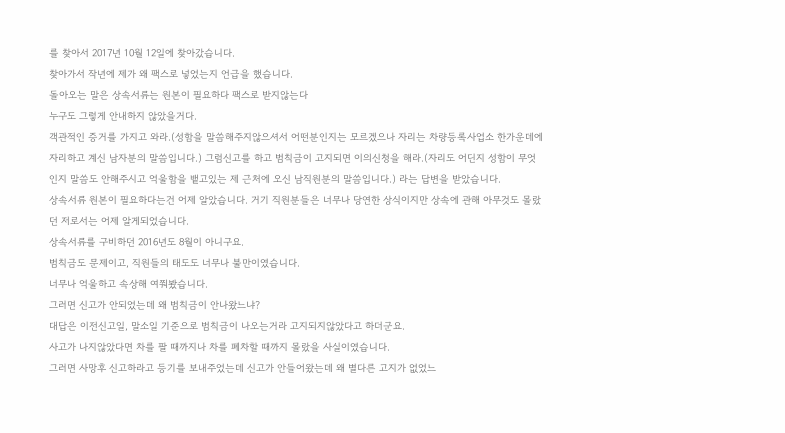를 찾아서 2017년 10월 12일에 찾아갔습니다.
찾아가서 작년에 제가 왜 팩스로 넣었는지 언급을 했습니다.
돌아오는 말은 상속서류는 원본이 필요하다 팩스로 받지않는다
누구도 그렇게 안내하지 않았을거다.
객관적인 증거를 가지고 와라.(성함을 말씀해주지않으셔서 어떤분인지는 모르겠으나 자리는 차량등록사업소 한가운데에 자리하고 계신 남자분의 말씀입니다.) 그럼신고를 하고 범칙금이 고지되면 이의신청을 해라.(자리도 어딘지 성함이 무엇인지 말씀도 안해주시고 억울함을 뱉고있는 제 근처에 오신 남직원분의 말씀입니다.) 라는 답변을 받았습니다.
상속서류 원본이 필요하다는건 어제 알았습니다. 거기 직원분들은 너무나 당연한 상식이지만 상속에 관해 아무것도 몰랐던 저로서는 어제 알게되었습니다.
상속서류를 구비하던 2016년도 8월이 아니구요.
범칙금도 문제이고, 직원들의 태도도 너무나 불만이였습니다.
너무나 억울하고 속상해 여쭤봤습니다.
그러면 신고가 안되었는데 왜 범칙금이 안나왔느냐?
대답은 이전신고일, 말소일 기준으로 범칙금이 나오는거라 고지되지않았다고 하더군요.
사고가 나지않았다면 차를 팔 때까지나 차를 폐차할 때까지 몰랐을 사실이였습니다.
그러면 사망후 신고하라고 등기를 보내주었는데 신고가 안들어왔는데 왜 별다른 고지가 없었느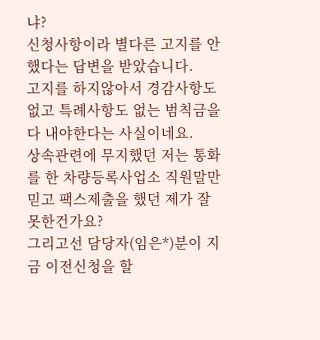냐?
신청사항이라 별다른 고지를 안했다는 답변을 받았습니다.
고지를 하지않아서 경감사항도 없고 특례사항도 없는 범칙금을 다 내야한다는 사실이네요.
상속관련에 무지했던 저는 통화를 한 차량등록사업소 직원말만 믿고 팩스제출을 했던 제가 잘못한건가요?
그리고선 담당자(임은*)분이 지금 이전신청을 할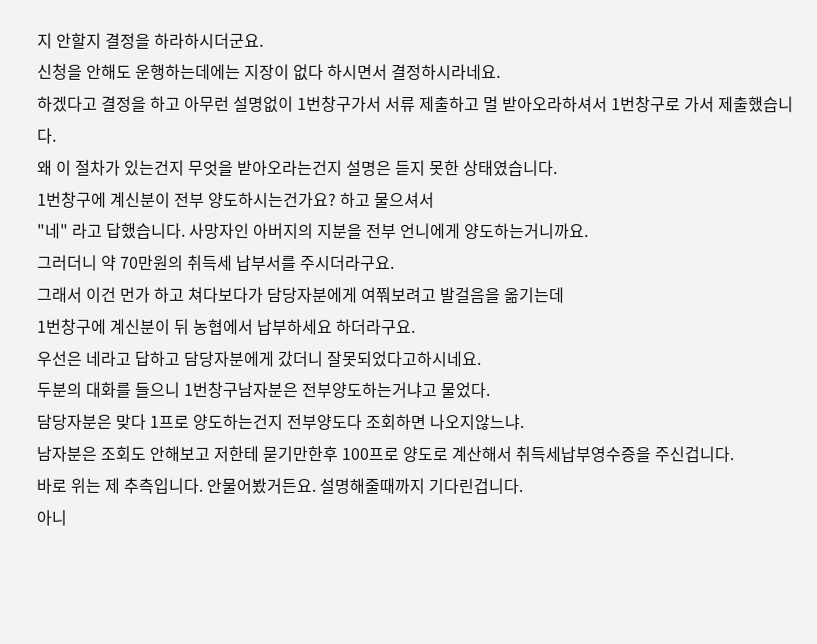지 안할지 결정을 하라하시더군요.
신청을 안해도 운행하는데에는 지장이 없다 하시면서 결정하시라네요.
하겠다고 결정을 하고 아무런 설명없이 1번창구가서 서류 제출하고 멀 받아오라하셔서 1번창구로 가서 제출했습니다.
왜 이 절차가 있는건지 무엇을 받아오라는건지 설명은 듣지 못한 상태였습니다.
1번창구에 계신분이 전부 양도하시는건가요? 하고 물으셔서
"네" 라고 답했습니다. 사망자인 아버지의 지분을 전부 언니에게 양도하는거니까요.
그러더니 약 70만원의 취득세 납부서를 주시더라구요.
그래서 이건 먼가 하고 쳐다보다가 담당자분에게 여쭤보려고 발걸음을 옮기는데
1번창구에 계신분이 뒤 농협에서 납부하세요 하더라구요.
우선은 네라고 답하고 담당자분에게 갔더니 잘못되었다고하시네요.
두분의 대화를 들으니 1번창구남자분은 전부양도하는거냐고 물었다.
담당자분은 맞다 1프로 양도하는건지 전부양도다 조회하면 나오지않느냐.
남자분은 조회도 안해보고 저한테 묻기만한후 100프로 양도로 계산해서 취득세납부영수증을 주신겁니다.
바로 위는 제 추측입니다. 안물어봤거든요. 설명해줄때까지 기다린겁니다.
아니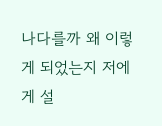나다를까 왜 이렇게 되었는지 저에게 설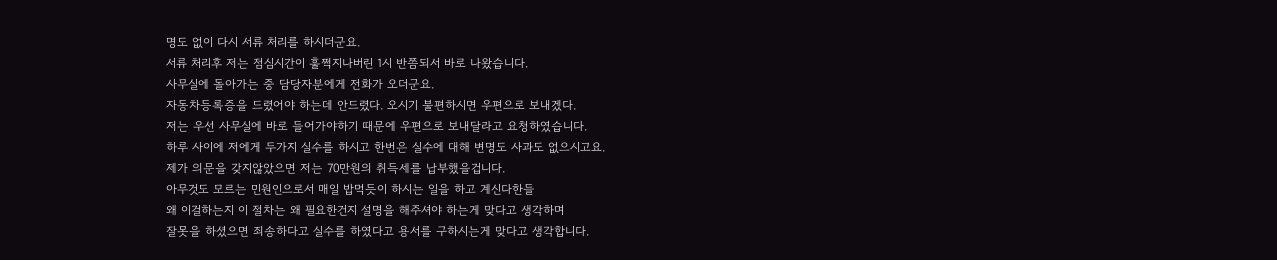명도 없이 다시 서류 처리를 하시더군요.
서류 처리후 저는 점심시간이 훌쩍지나버린 1시 반쯤되서 바로 나왔습니다.
사무실에 돌아가는 중 담당자분에게 전화가 오더군요.
자동차등록증을 드렸어야 하는데 안드렸다. 오시기 불편하시면 우편으로 보내겠다.
저는 우선 사무실에 바로 들어가야하기 때문에 우편으로 보내달라고 요청하였습니다.
하루 사이에 저에게 두가지 실수를 하시고 한번은 실수에 대해 변명도 사과도 없으시고요.
제가 의문을 갖지않았으면 저는 70만원의 취득세를 납부했을겁니다.
아무것도 모르는 민원인으로서 매일 밥먹듯이 하시는 일을 하고 계신다한들
왜 이걸하는지 이 절차는 왜 필요한건지 설명을 해주셔야 하는게 맞다고 생각하며
잘못을 하셨으면 죄송하다고 실수를 하였다고 용서를 구하시는게 맞다고 생각합니다.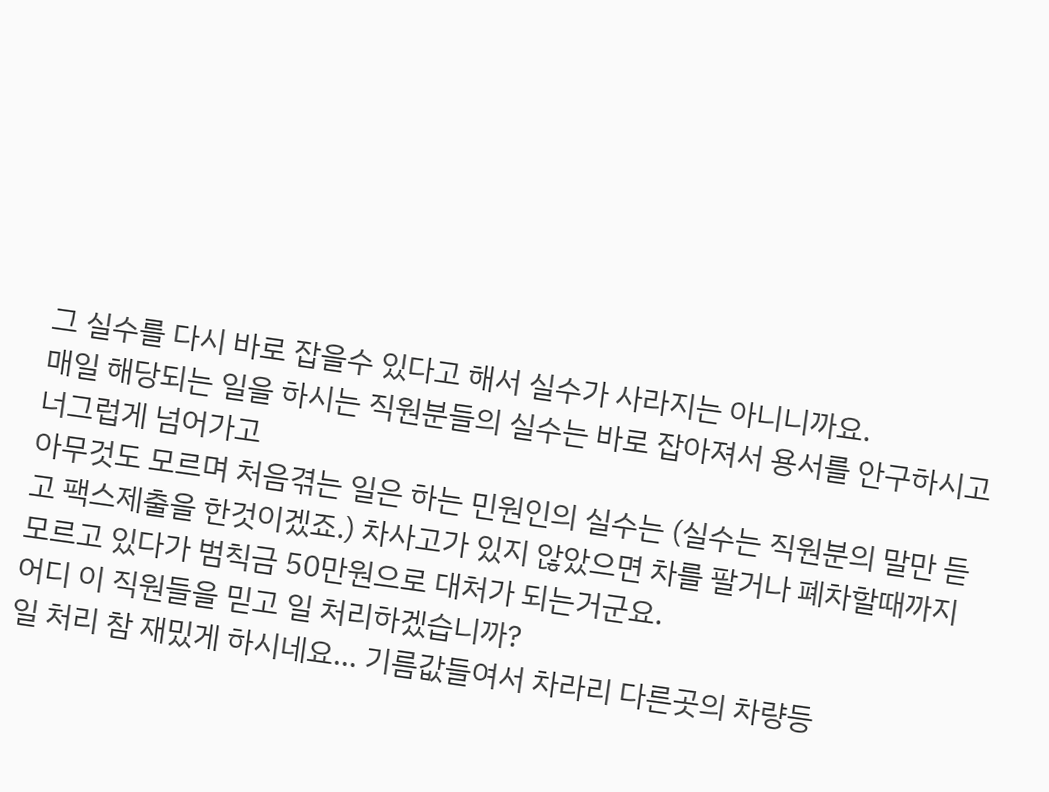그 실수를 다시 바로 잡을수 있다고 해서 실수가 사라지는 아니니까요.
매일 해당되는 일을 하시는 직원분들의 실수는 바로 잡아져서 용서를 안구하시고 너그럽게 넘어가고
아무것도 모르며 처음겪는 일은 하는 민원인의 실수는 (실수는 직원분의 말만 듣고 팩스제출을 한것이겠죠.) 차사고가 있지 않았으면 차를 팔거나 폐차할때까지 모르고 있다가 범칙금 50만원으로 대처가 되는거군요.
어디 이 직원들을 믿고 일 처리하겠습니까?
일 처리 참 재밌게 하시네요... 기름값들여서 차라리 다른곳의 차량등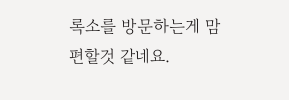록소를 방문하는게 맘편할것 같네요.